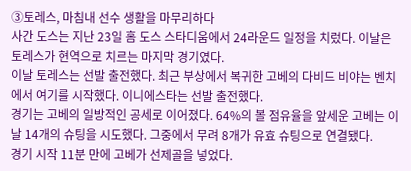③토레스, 마침내 선수 생활을 마무리하다
사간 도스는 지난 23일 홈 도스 스타디움에서 24라운드 일정을 치렀다. 이날은 토레스가 현역으로 치르는 마지막 경기였다.
이날 토레스는 선발 출전했다. 최근 부상에서 복귀한 고베의 다비드 비야는 벤치에서 여기를 시작했다. 이니에스타는 선발 출전했다.
경기는 고베의 일방적인 공세로 이어졌다. 64%의 볼 점유율을 앞세운 고베는 이날 14개의 슈팅을 시도했다. 그중에서 무려 8개가 유효 슈팅으로 연결됐다.
경기 시작 11분 만에 고베가 선제골을 넣었다.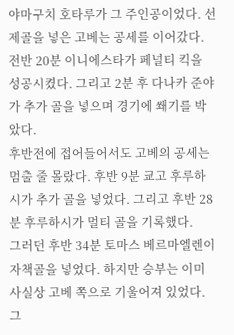야마구치 호타루가 그 주인공이었다. 선제골을 넣은 고베는 공세를 이어갔다. 전반 20분 이니에스타가 페널티 킥을 성공시켰다. 그리고 2분 후 다나카 준야가 추가 골을 넣으며 경기에 쐐기를 박았다.
후반전에 접어들어서도 고베의 공세는 멈출 줄 몰랐다. 후반 9분 쿄고 후루하시가 추가 골을 넣었다. 그리고 후반 28분 후루하시가 멀티 골을 기록했다.
그러던 후반 34분 토마스 베르마엘렌이 자책골을 넣었다. 하지만 승부는 이미 사실상 고베 쪽으로 기울어져 있었다. 그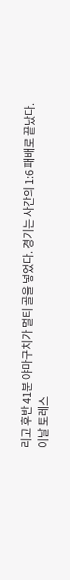리고 후반 41분 야마구치가 멀티 골을 넣었다. 경기는 사간의 1:6 패배로 끝났다.
이날 토레스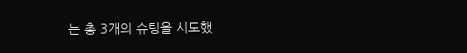는 총 3개의 슈팅을 시도했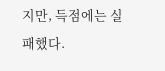지만, 득점에는 실패했다.